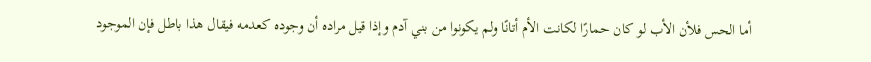أما الحس فلأن الأب لو كان حمارًا لكانت الأم أتانًا ولم يكونوا من بني آدم وإذا قيل مراده أن وجوده كعدمه فيقال هذا باطل فإن الموجود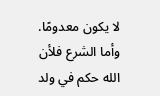لا يكون معدومًا.
وأما الشرع فلأن الله حكم في ولد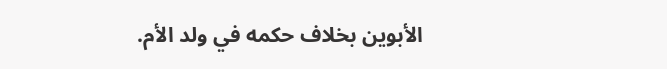الأبوين بخلاف حكمه في ولد الأم.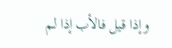وإذا قيل فالأب إذا لم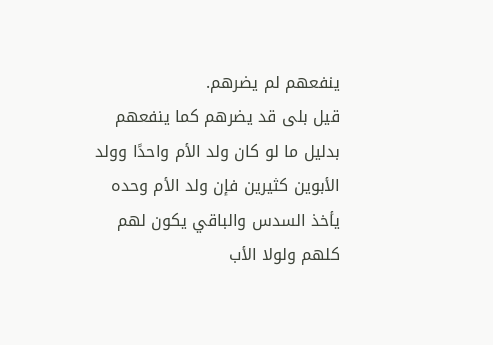ينفعهم لم يضرهم.
قيل بلى قد يضرهم كما ينفعهم بدليل ما لو كان ولد الأم واحدًا وولد الأبوين كثيرين فإن ولد الأم وحده يأخذ السدس والباقي يكون لهم كلهم ولولا الأب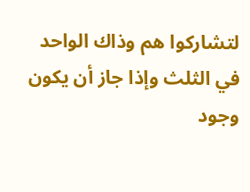لتشاركوا هم وذاك الواحد في الثلث وإذا جاز أن يكون وجود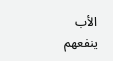الأب ينفعهم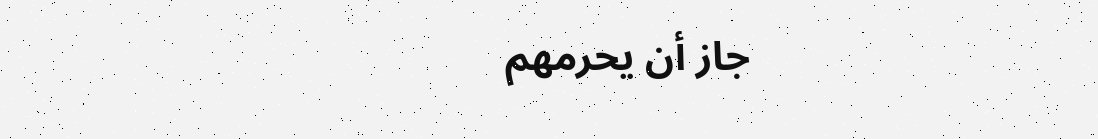جاز أن يحرمهم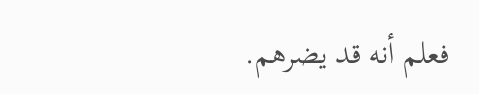فعلم أنه قد يضرهم.